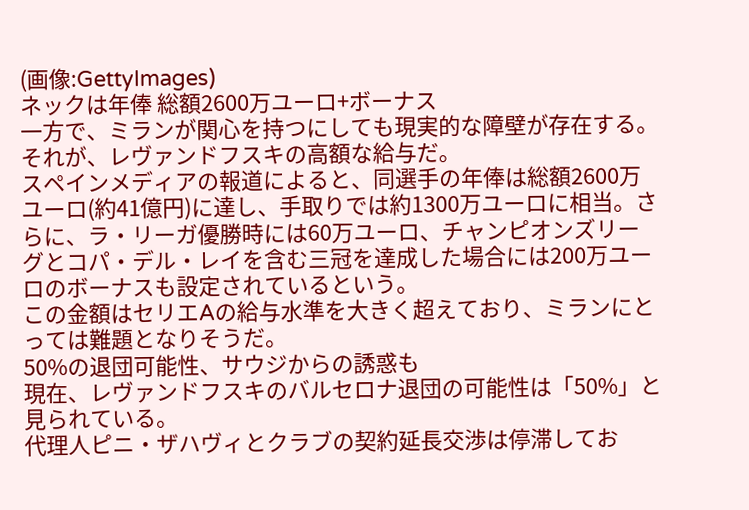(画像:GettyImages)
ネックは年俸 総額2600万ユーロ+ボーナス
一方で、ミランが関心を持つにしても現実的な障壁が存在する。
それが、レヴァンドフスキの高額な給与だ。
スペインメディアの報道によると、同選手の年俸は総額2600万ユーロ(約41億円)に達し、手取りでは約1300万ユーロに相当。さらに、ラ・リーガ優勝時には60万ユーロ、チャンピオンズリーグとコパ・デル・レイを含む三冠を達成した場合には200万ユーロのボーナスも設定されているという。
この金額はセリエAの給与水準を大きく超えており、ミランにとっては難題となりそうだ。
50%の退団可能性、サウジからの誘惑も
現在、レヴァンドフスキのバルセロナ退団の可能性は「50%」と見られている。
代理人ピニ・ザハヴィとクラブの契約延長交渉は停滞してお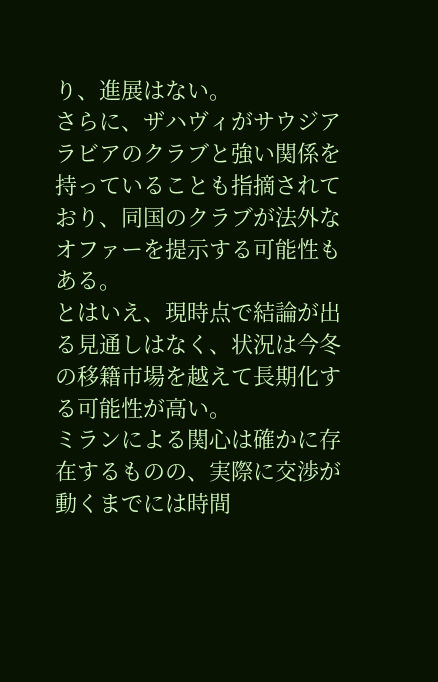り、進展はない。
さらに、ザハヴィがサウジアラビアのクラブと強い関係を持っていることも指摘されており、同国のクラブが法外なオファーを提示する可能性もある。
とはいえ、現時点で結論が出る見通しはなく、状況は今冬の移籍市場を越えて長期化する可能性が高い。
ミランによる関心は確かに存在するものの、実際に交渉が動くまでには時間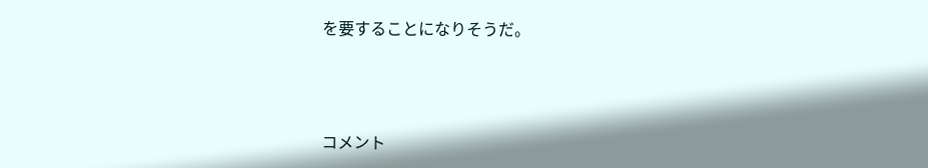を要することになりそうだ。



コメント